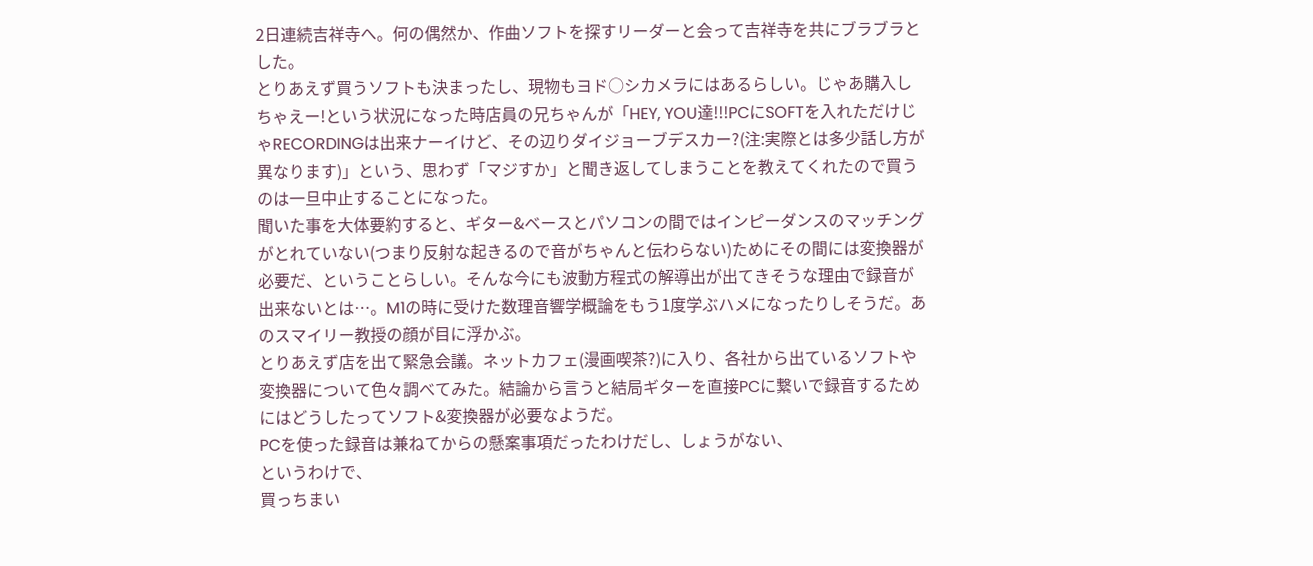2日連続吉祥寺へ。何の偶然か、作曲ソフトを探すリーダーと会って吉祥寺を共にブラブラとした。
とりあえず買うソフトも決まったし、現物もヨド○シカメラにはあるらしい。じゃあ購入しちゃえー!という状況になった時店員の兄ちゃんが「HEY, YOU達!!!PCにSOFTを入れただけじゃRECORDINGは出来ナーイけど、その辺りダイジョーブデスカー?(注:実際とは多少話し方が異なります)」という、思わず「マジすか」と聞き返してしまうことを教えてくれたので買うのは一旦中止することになった。
聞いた事を大体要約すると、ギター&ベースとパソコンの間ではインピーダンスのマッチングがとれていない(つまり反射な起きるので音がちゃんと伝わらない)ためにその間には変換器が必要だ、ということらしい。そんな今にも波動方程式の解導出が出てきそうな理由で録音が出来ないとは…。M1の時に受けた数理音響学概論をもう1度学ぶハメになったりしそうだ。あのスマイリー教授の顔が目に浮かぶ。
とりあえず店を出て緊急会議。ネットカフェ(漫画喫茶?)に入り、各社から出ているソフトや変換器について色々調べてみた。結論から言うと結局ギターを直接PCに繋いで録音するためにはどうしたってソフト&変換器が必要なようだ。
PCを使った録音は兼ねてからの懸案事項だったわけだし、しょうがない、
というわけで、
買っちまい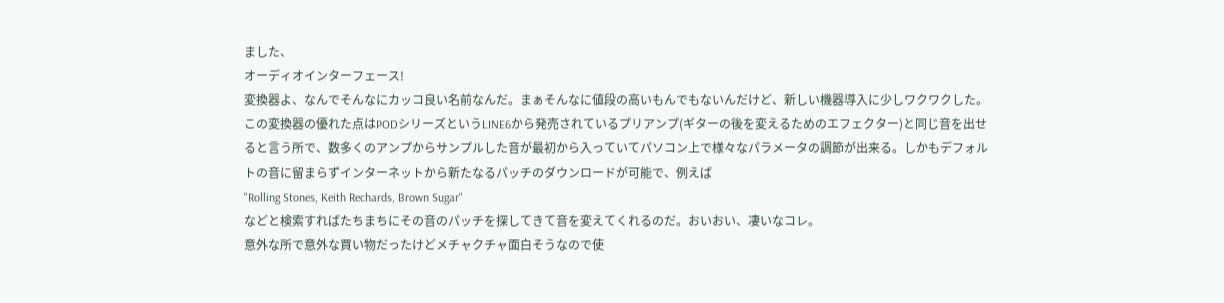ました、
オーディオインターフェース!
変換器よ、なんでそんなにカッコ良い名前なんだ。まぁそんなに値段の高いもんでもないんだけど、新しい機器導入に少しワクワクした。
この変換器の優れた点はPODシリーズというLINE6から発売されているプリアンプ(ギターの後を変えるためのエフェクター)と同じ音を出せると言う所で、数多くのアンプからサンプルした音が最初から入っていてパソコン上で様々なパラメータの調節が出来る。しかもデフォルトの音に留まらずインターネットから新たなるパッチのダウンロードが可能で、例えば
"Rolling Stones, Keith Rechards, Brown Sugar"
などと検索すればたちまちにその音のパッチを探してきて音を変えてくれるのだ。おいおい、凄いなコレ。
意外な所で意外な買い物だったけどメチャクチャ面白そうなので使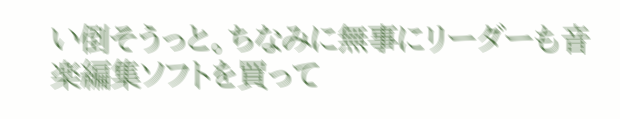い倒そうっと。ちなみに無事にリーダーも音楽編集ソフトを買って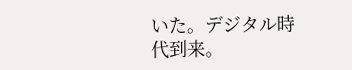いた。デジタル時代到来。